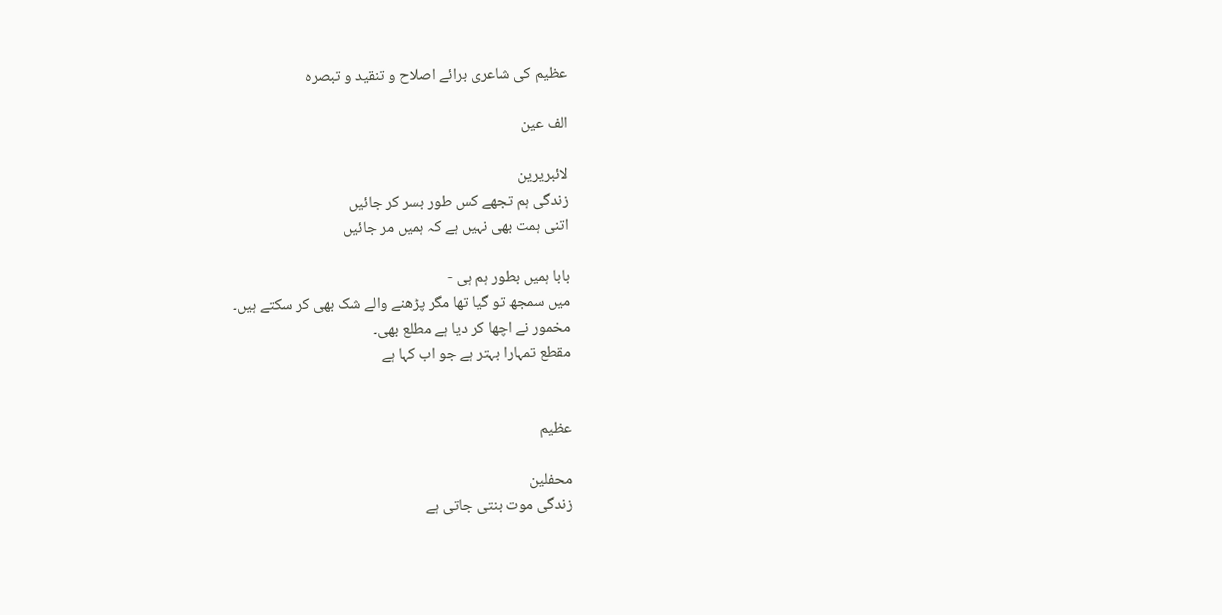عظیم کی شاعری برائے اصلاح و تنقید و تبصرہ

الف عین

لائبریرین
زندگی ہم تجهے کس طور بسر کر جائیں
اتنی ہمت بهی نہیں ہے کہ ہمیں مر جائیں

بابا ہمیں بطور ہم ہی -
میں سمجھ تو گیا تھا مگر پڑھنے والے شک بھی کر سکتے ہیں۔
مخمور نے اچھا کر دیا ہے مطلع بھی۔
مقطع تمہارا بہتر ہے جو اب کہا ہے


عظیم

محفلین
زندگی موت بنتی جاتی ہے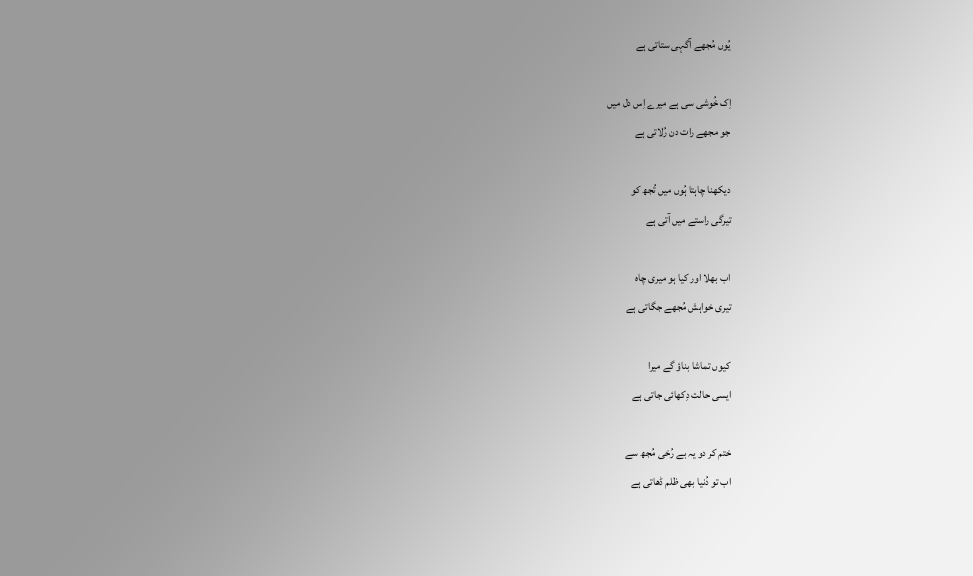یُوں مُجھے آگہی ستاتی ہے

اِک خُوشی سی ہے میرے اِس دل میں
جو مجھے رات دن رُلاتی ہے

دیکھنا چاہتا ہُوں میں تُجھ کو
تیرگی راستے میں آتی ہے

اب بھلا اور کیا ہو میری چاہ
تیری خواہش مُجھے جگاتی ہے

کیوں تماشا بناؤ گے میرا
ایسی حالت دِکھائی جاتی ہے

ختم کر دو یہ بے رُخی مُجھ سے
اب تو دُنیا بھی ظلم ڈھاتی ہے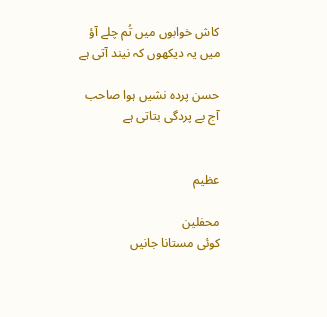کاش خوابوں میں تُم چلے آؤ
میں یہ دیکھوں کہ نیند آتی ہے

حسن پردہ نشیں ہوا صاحب
آج بے پردگی بتاتی ہے


عظیم

محفلین
کوئی مستانا جانیں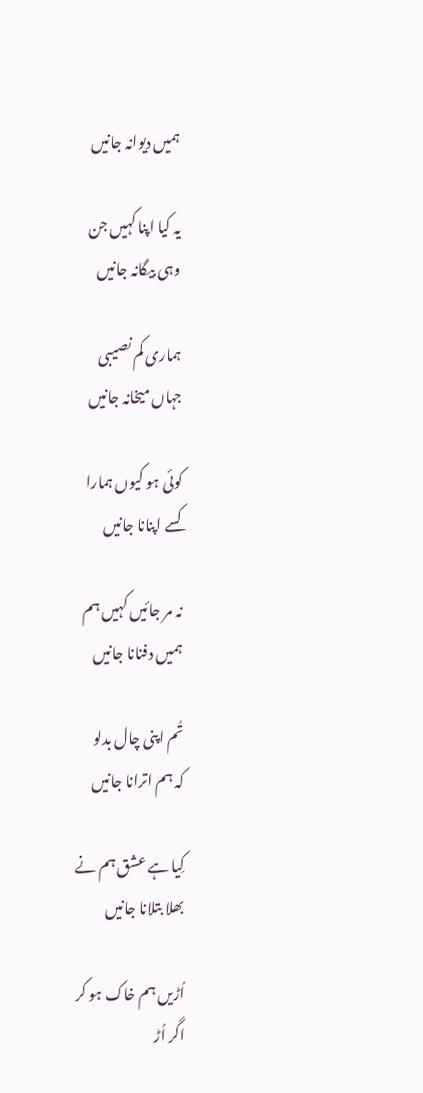ہمیں دیوانہ جانیں

یہ کیا اپنا کہیں جن
وہی بیگانہ جانیں

ہماری کم نصیبی
جہاں میخانہ جانیں

کوئی ہو کیوں ہمارا
کسے اپنانا جانیں

نہ مر جائیں کہیں ہم
ہمیں دفنانا جانیں

تُم اپنی چال بدلو
کہ ہم اترانا جانیں

کِیا ہے عشق ہم نے
بھلا بتلانا جانیں

اُڑیں ہم خاک ہو کر
اگر اُڑ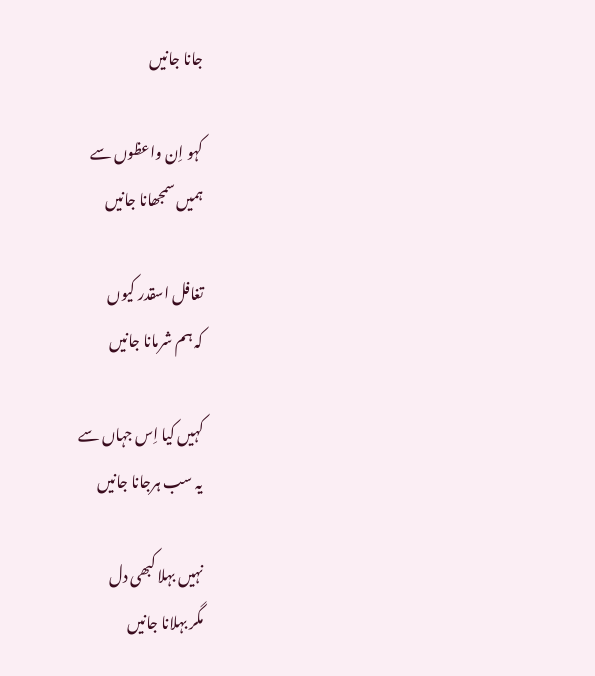جانا جانیں

کہو اِن واعظوں سے
ہمیں سمجھانا جانیں

تغافل اسقدر کیوں
کہ ہم شرمانا جانیں

کہیں کیا اِس جہاں سے
یہ سب ہرجانا جانیں

نہیں بہلا کبھی دل
مگر بہلانا جانیں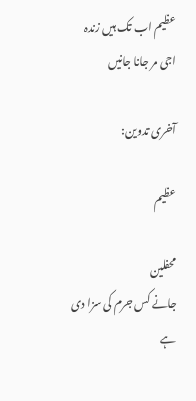عظیم اب تک ہیں زندہ
اجی مر جانا جانیں

آخری تدوین:

عظیم

محفلین
جانے کس جرم کی سزا دی ہے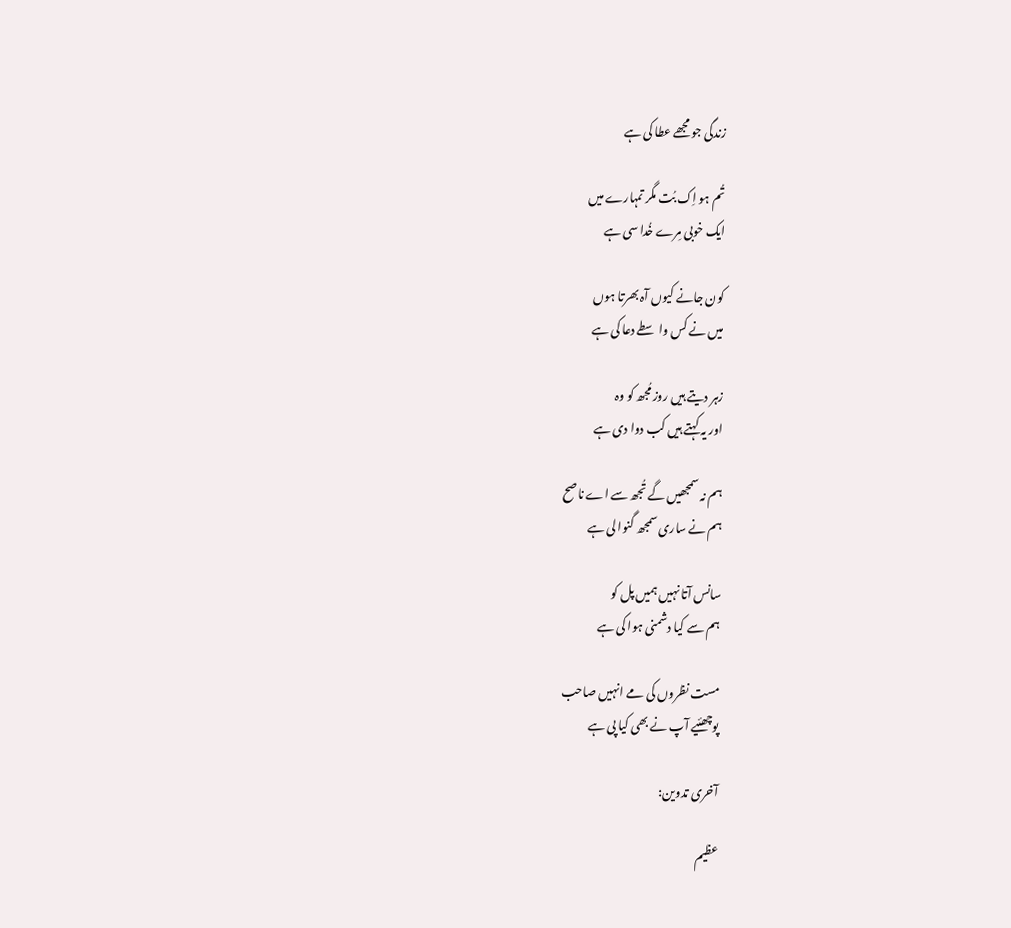زندگی جو مجھے عطا کی ہے

تُم ہو اِک بُت مگر تمہارے میں
ایک خوبی مِرے خُدا سی ہے

کون جانے کیوں آہ بھرتا ہوں
میں نے کس واسطے دعا کی ہے

زہر دیتے ہیں روز مُجھ کو وہ
اور یہ کہتے ہیں کب دوا دی ہے

ہم نہ سمجھیں گے تُجھ سے اے ناصح
ہم نے ساری سمجھ گنوا لی ہے

سانس آتا نہیں ہمیں پل کو
ہم سے کیا دشمنی ہوا کی ہے

مست نظروں کی مے انہیں صاحب
پوچھئیے آپ نے بھی کیا پی ہے

آخری تدوین:

عظیم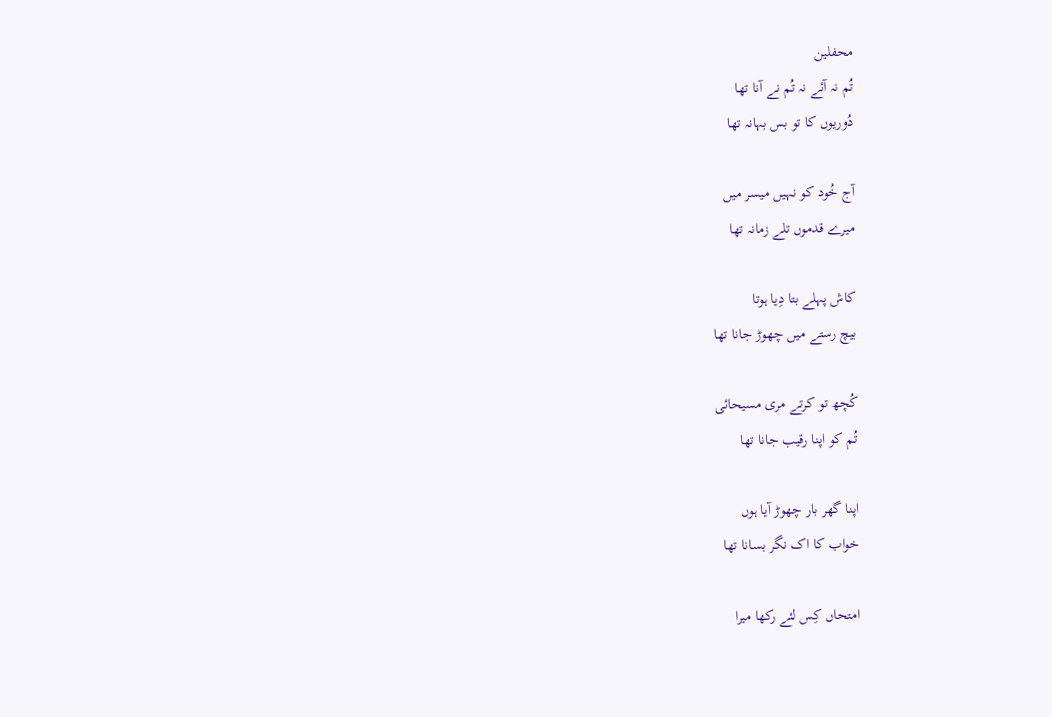محفلین
تُم نہ آئے نہ تُم نے آنا تھا
دُوریوں کا تو بس بہانہ تھا

آج خُود کو نہیں میسر میں
میرے قدموں تلے زمانہ تھا

کاش پہلے بتا دِیا ہوتا
بیچ رستے میں چھوڑ جانا تھا

کُچھ تو کرتے مری مسیحائی
تُم کو اپنا رقیب جانا تھا

اپنا گھر بار چھوڑ آیا ہوں
خواب کا اک نگر بسانا تھا

امتحاں کِس لئے رکھا میرا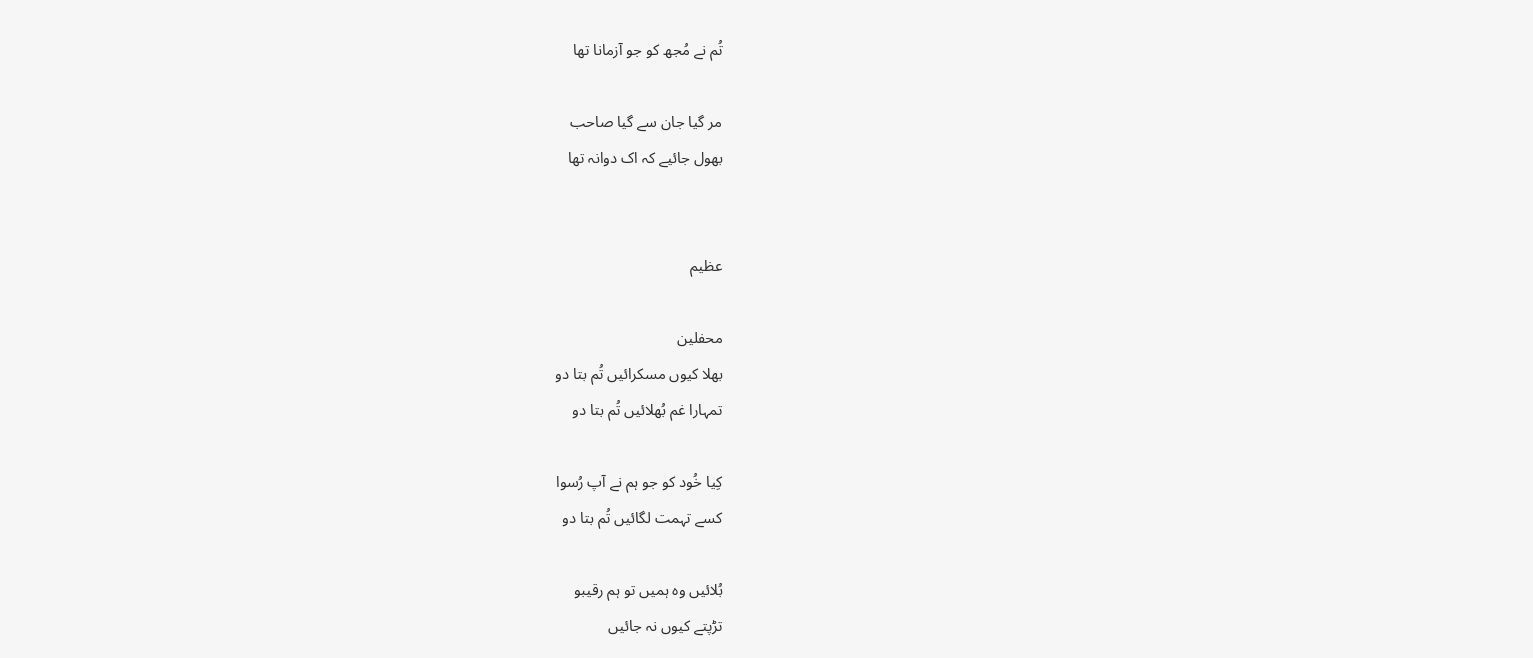تُم نے مُجھ کو جو آزمانا تھا

مر گیا جان سے گیا صاحب
بھول جائیے کہ اک دوانہ تھا


عظیم

محفلین
بھلا کیوں مسکرائیں تُم بتا دو
تمہارا غم بُھلائیں تُم بتا دو

کِیا خُود کو جو ہم نے آپ رُسوا
کسے تہمت لگائیں تُم بتا دو

بُلائیں وہ ہمیں تو ہم رقیبو
تڑپتے کیوں نہ جائیں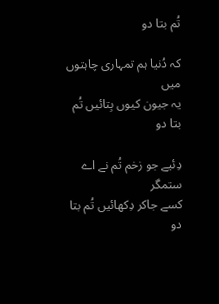تُم بتا دو

کہ دُنیا ہم تمہاری چاہتوں میں
یہ جیون کیوں بِتائیں تُم بتا دو

دِئیے جو زخم تُم نے اے ستمگر
کسے جاکر دِکھائیں تُم بتا دو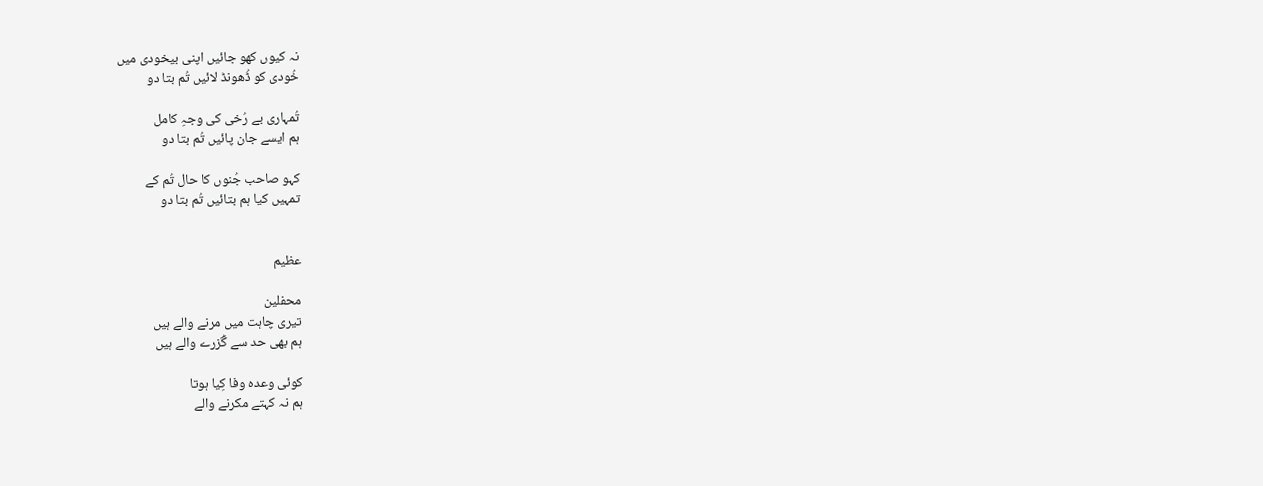نہ کیوں کھو جائیں اپنی بیخودی میں
خُودی کو ڈُھونڈ لائیں تُم بتا دو

تُمہاری بے رُخی کی وجہِ کامل
ہم ایسے جان پائیں تُم بتا دو

کہو صاحب جُنوں کا حال تُم کے
تمہیں کیا ہم بتائیں تُم بتا دو


عظیم

محفلین
تیری چاہت میں مرنے والے ہیں
ہم بھی حد سے گُزرے والے ہیں

کوئی وعدہ وفا کِیا ہوتا
ہم نہ کہتے مکرنے والے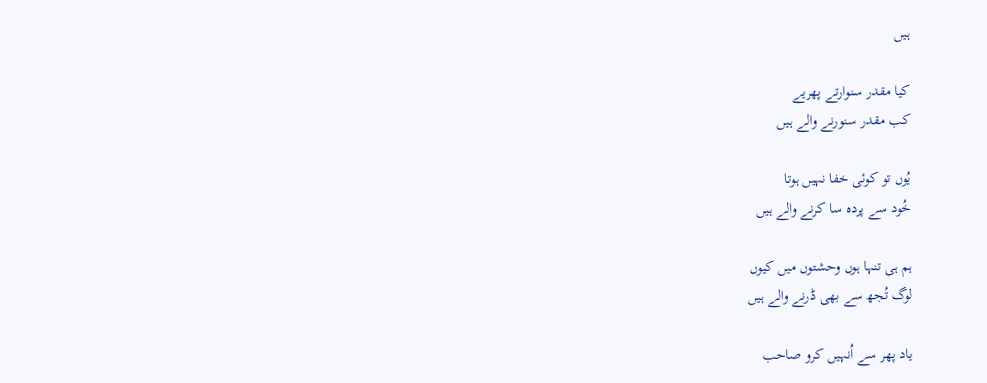ہیں

کیا مقدر سنوارتے پھریے
کب مقدر سنورنے والے ہیں

یُوں تو کوئی خفا نہیں ہوتا
خُود سے پردہ سا کرنے والے ہیں

ہم ہی تنہا ہوں وحشتوں میں کیوں
لوگ تُجھ سے بھی ڈرنے والے ہیں

یاد پھر سے اُنہیں کرو صاحب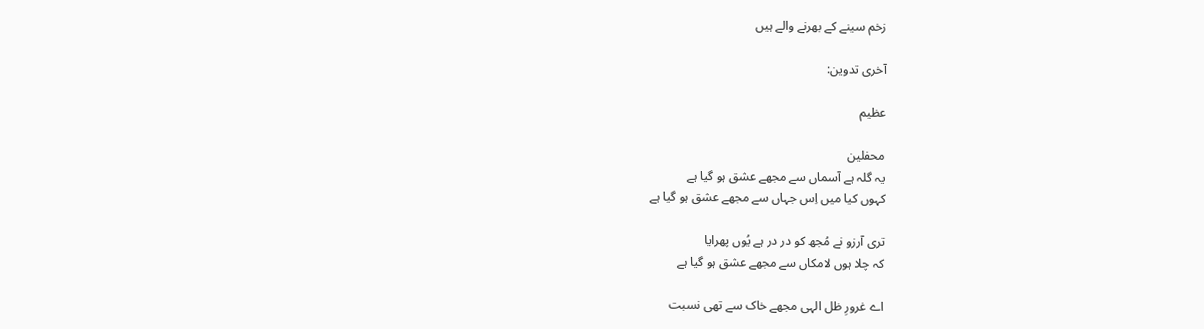زخم سینے کے بھرنے والے ہیں

آخری تدوین:

عظیم

محفلین
یہ گلہ ہے آسماں سے مجھے عشق ہو گیا ہے
کہوں کیا میں اِس جہاں سے مجھے عشق ہو گیا ہے

تری آرزو نے مُجھ کو در در ہے یُوں پھرایا
کہ چلا ہوں لامکاں سے مجھے عشق ہو گیا ہے

اے غرورِ ظل الہی مجھے خاک سے تھی نسبت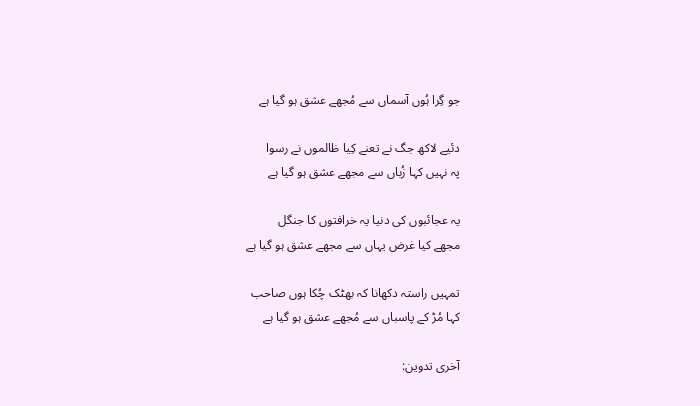جو گِرا ہُوں آسماں سے مُجھے عشق ہو گیا ہے

دئیے لاکھ جگ نے تعنے کِیا ظالموں نے رسوا
پہ نہیں کہا زُباں سے مجھے عشق ہو گیا ہے

یہ عجائبوں کی دنیا یہ خرافتوں کا جنگل
مجھے کیا غرض یہاں سے مجھے عشق ہو گیا ہے

تمہیں راستہ دکھانا کہ بھٹک چُکا ہوں صاحب
کہا مُڑ کے پاسباں سے مُجھے عشق ہو گیا ہے

آخری تدوین: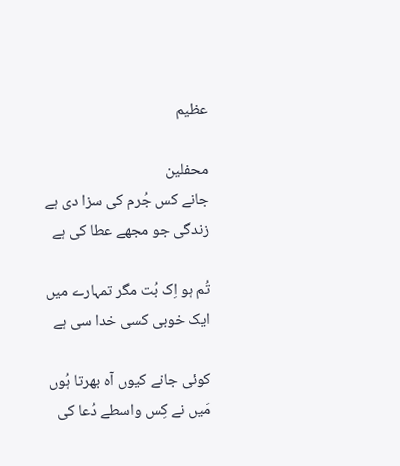عظیم

محفلین
جانے کس جُرم کی سزا دی ہے
زندگی جو مجھے عطا کی ہے

تُم ہو اِک بُت مگر تمہارے میں
ایک خوبی کسی خدا سی ہے

کوئی جانے کیوں آہ بھرتا ہُوں
مَیں نے کِس واسطے دُعا کی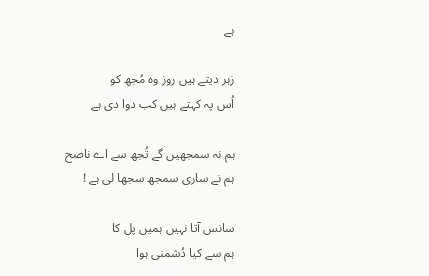ہے

زہر دیتے ہیں روز وہ مُجھ کو
اُس پہ کہتے ہیں کب دوا دی ہے

ہم نہ سمجھیں گے تُجھ سے اے ناصح
ہم نے ساری سمجھ سجھا لی ہے !

سانس آتا نہیں ہمیں پل کا
ہم سے کیا دُشمنی ہوا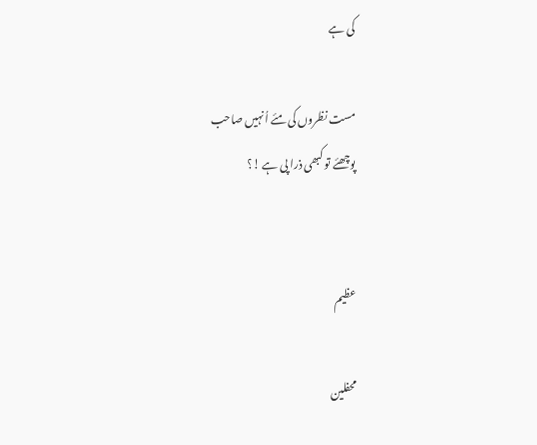کی ہے

مست نظروں کی مئے اُنہیں صاحب
پوچھئے تو کبھی ذرا پی ہے !؟


عظیم

محفلین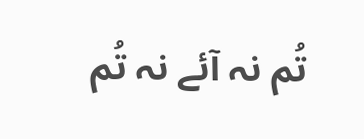تُم نہ آئے نہ تُم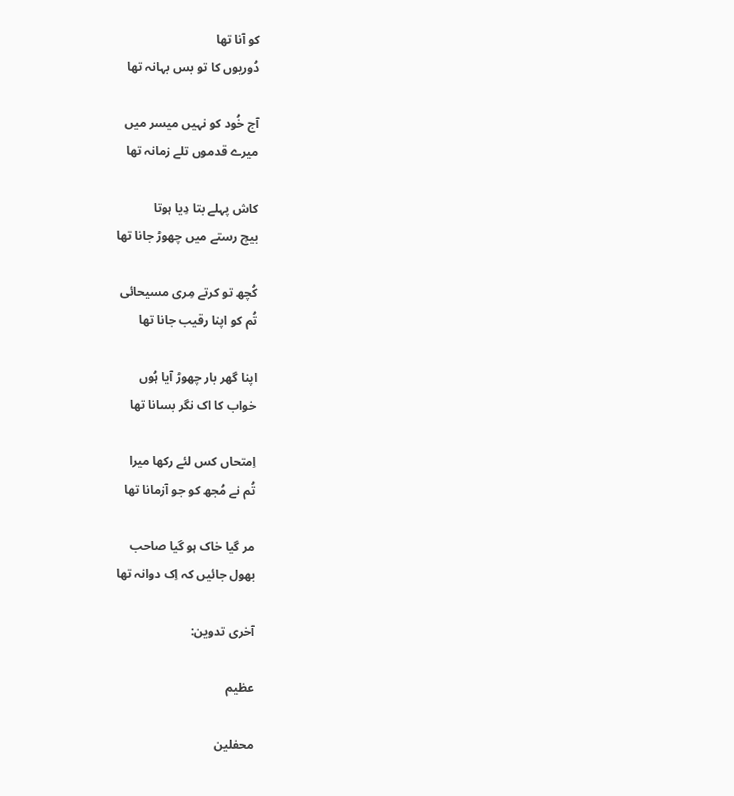کو آنا تھا
دُوریوں کا تو بس بہانہ تھا

آج خُود کو نہیں میسر میں
میرے قدموں تلے زمانہ تھا

کاش پہلے بتا دِیا ہوتا
بیچ رستے میں چھوڑ جانا تھا

کُچھ تو کرتے مِری مسیحائی
تُم کو اپنا رقیب جانا تھا

اپنا گھر بار چھوڑ آیا ہُوں
خواب کا اک نگر بسانا تھا

اِمتحاں کس لئے رکھا میرا
تُم نے مُجھ کو جو آزمانا تھا

مر گیا خاک ہو گیا صاحب
بھول جائیں کہ اِک دوانہ تھا

آخری تدوین:

عظیم

محفلین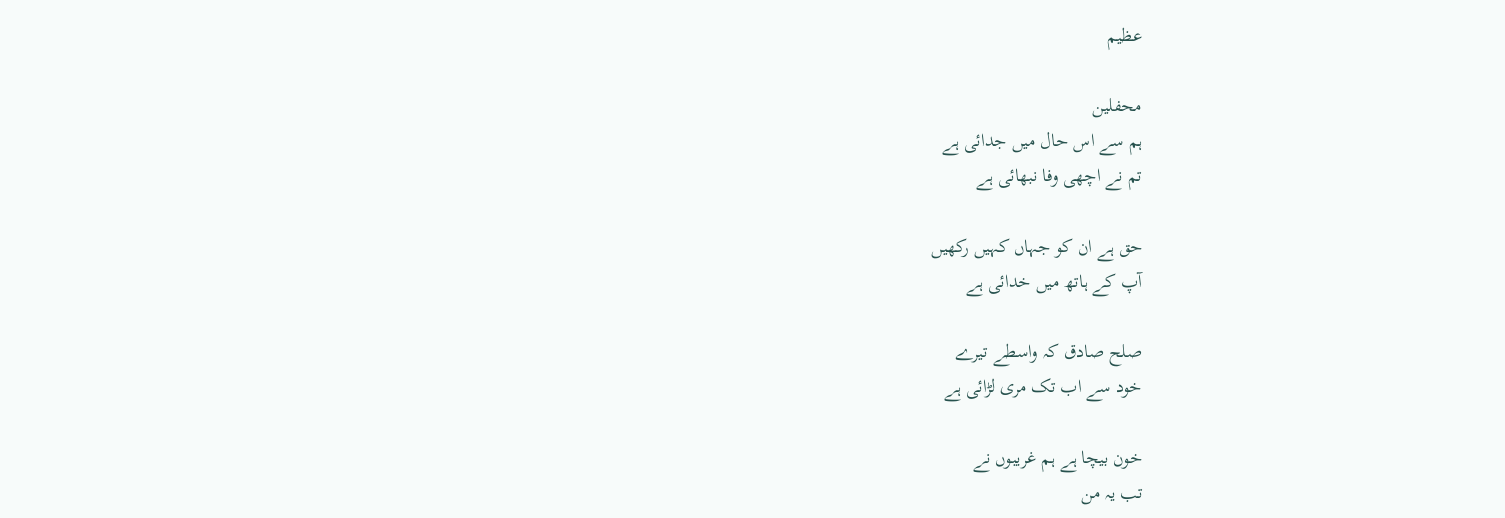عظیم

محفلین
ہم سے اس حال میں جدائی ہے
تم نے اچهی وفا نبهائی ہے

حق ہے ان کو جہاں کہیں رکهیں
آپ کے ہاتھ میں خدائی ہے

صلح صادق کہ واسطے تیرے
خود سے اب تک مری لڑائی ہے

خون بیچا ہے ہم غریبوں نے
تب یہ من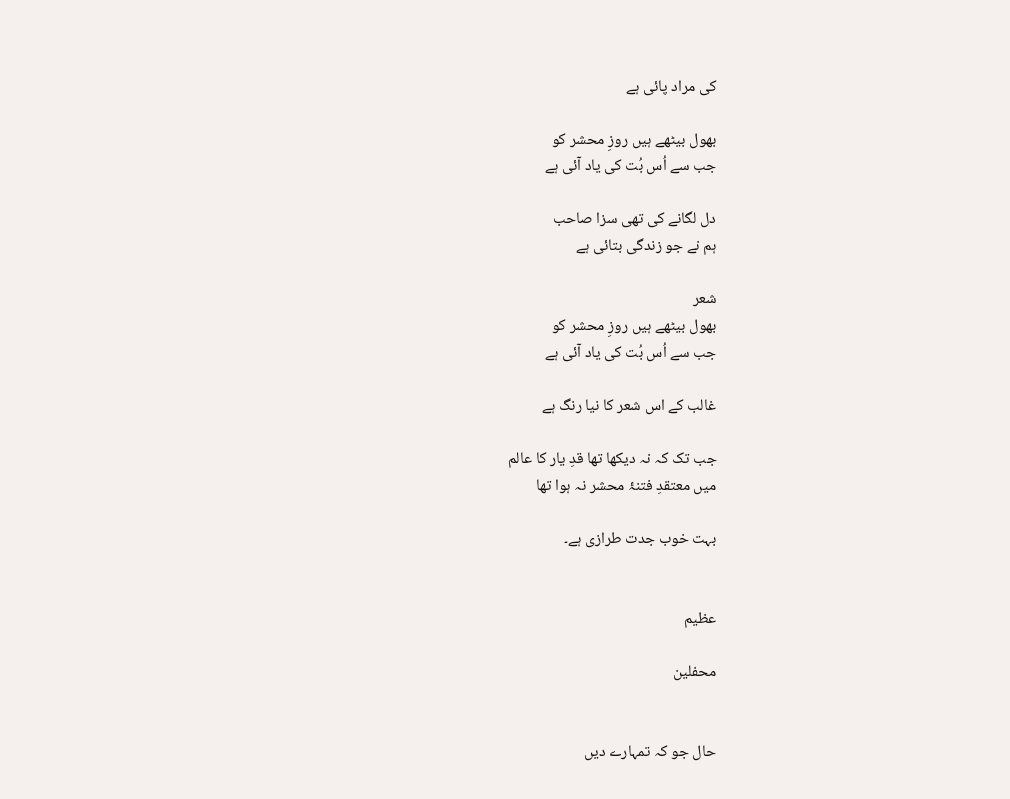کی مراد پائی ہے

بهول بیٹهے ہیں روزِ محشر کو
جب سے اُس بُت کی یاد آئی ہے

دل لگانے کی تهی سزا صاحب
ہم نے جو زندگی بتائی ہے

شعر
بهول بیٹهے ہیں روزِ محشر کو
جب سے اُس بُت کی یاد آئی ہے

غالب کے اس شعر کا نیا رنگ ہے

جب تک کہ نہ دیکھا تھا قدِ یار کا عالم
میں معتقدِ فتنۂ محشر نہ ہوا تھا

بہت خوب جدت طرازی ہے۔


عظیم

محفلین


حال جو کہ تمہارے دیں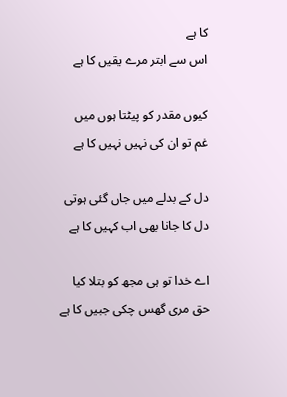کا ہے
اس سے ابتر مرے یقیں کا ہے

کیوں مقدر کو پیٹتا ہوں میں
غم تو ان کی نہیں نہیں کا ہے

دل کے بدلے میں جاں گئی ہوتی
دل کا جانا بهی اب کہیں کا ہے

اے خدا تو ہی مجھ کو بتلا کیا
حق مری گهس چکی جبیں کا ہے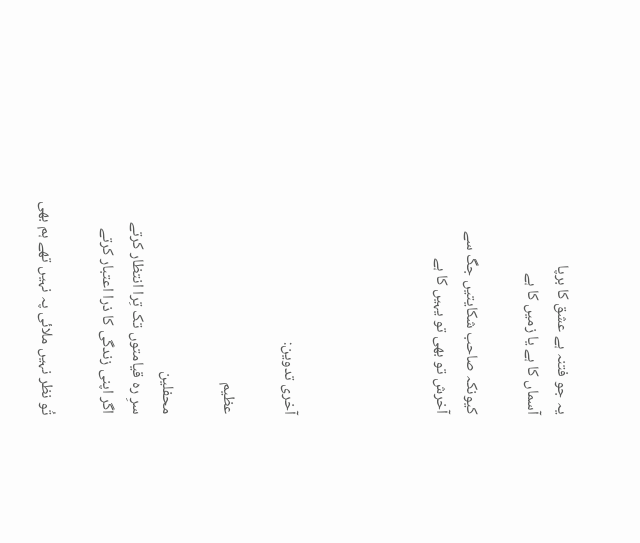یہ جو فتنہ ہے عشق کا برپا
آسماں کا ہے یا زمیں کا ہے

کیونکہ صاحب شکایتیں جگ سے
آخرش تو بهی تو یہیں کا ہے




آخری تدوین:

عظیم

محفلین
سرِ رہ قیامتوں تک تِرا انتظار کرتے
اگر اپنی زندگی کا ذرا اعتبار کرتے

تُو نظر نہیں ملائی پہ نہیں تھے ہم بھی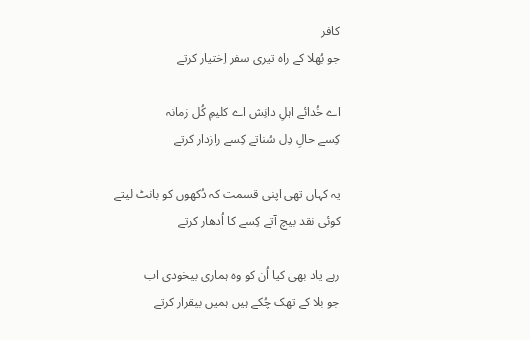کافر
جو بُھلا کے راہ تیری سفر اِختیار کرتے

اے خُدائے اہلِ دانِش اے کلیمِ کُل زمانہ
کِسے حالِ دِل سُناتے کِسے رازدار کرتے

یہ کہاں تھی اپنی قسمت کہ دُکھوں کو بانٹ لیتے
کوئی نقد بیچ آتے کِسے کا اُدھار کرتے

رہے یاد بھی کیا اُن کو وہ ہماری بیخودی اب
جو بلا کے تھک چُکے ہیں ہمیں بیقرار کرتے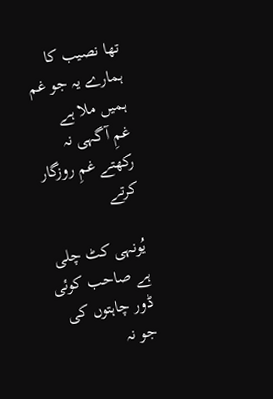تھا نصیب کا ہمارے یہ جو غم ہمیں ملا ہے
غمِ آگہی نہ رکھتے غمِ روزگار کرتے

یُونہی کٹ چلی ہے صاحب کوئی ڈور چاہتوں کی
جو نہ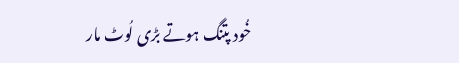خُود پتنگ ہوتے بڑی لُوٹ مار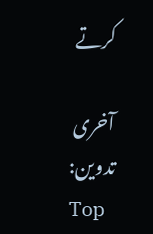کرتے

آخری تدوین:
Top